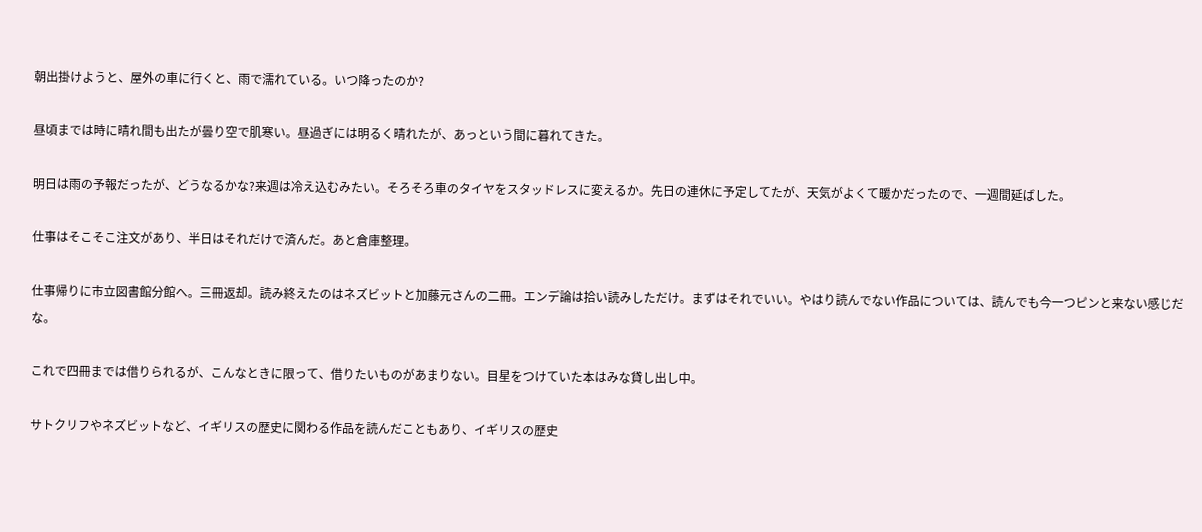朝出掛けようと、屋外の車に行くと、雨で濡れている。いつ降ったのか?

昼頃までは時に晴れ間も出たが曇り空で肌寒い。昼過ぎには明るく晴れたが、あっという間に暮れてきた。

明日は雨の予報だったが、どうなるかな?来週は冷え込むみたい。そろそろ車のタイヤをスタッドレスに変えるか。先日の連休に予定してたが、天気がよくて暖かだったので、一週間延ばした。

仕事はそこそこ注文があり、半日はそれだけで済んだ。あと倉庫整理。

仕事帰りに市立図書館分館へ。三冊返却。読み終えたのはネズビットと加藤元さんの二冊。エンデ論は拾い読みしただけ。まずはそれでいい。やはり読んでない作品については、読んでも今一つピンと来ない感じだな。

これで四冊までは借りられるが、こんなときに限って、借りたいものがあまりない。目星をつけていた本はみな貸し出し中。

サトクリフやネズビットなど、イギリスの歴史に関わる作品を読んだこともあり、イギリスの歴史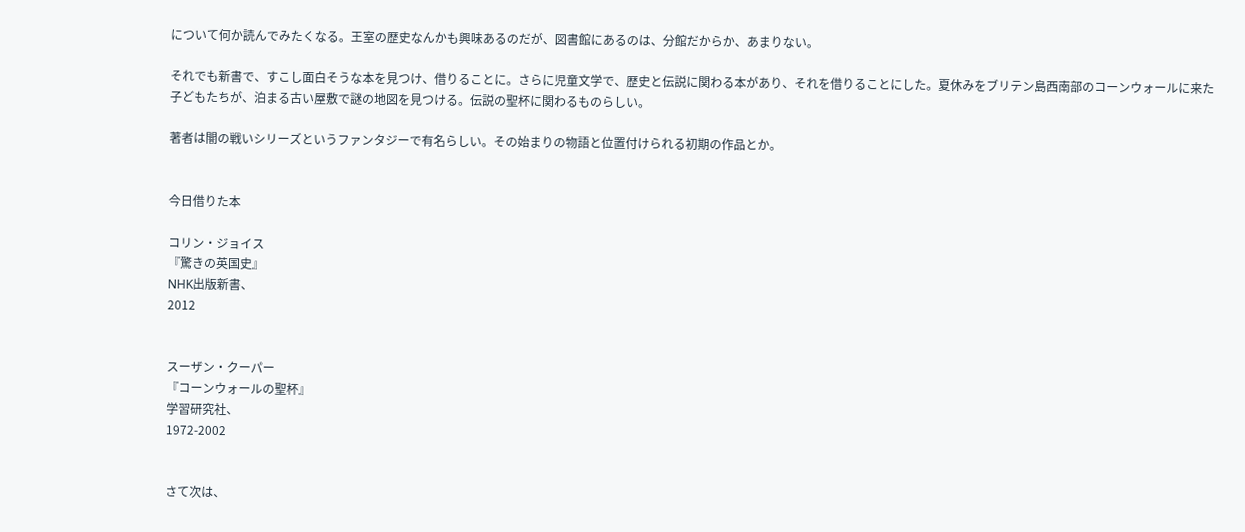について何か読んでみたくなる。王室の歴史なんかも興味あるのだが、図書館にあるのは、分館だからか、あまりない。

それでも新書で、すこし面白そうな本を見つけ、借りることに。さらに児童文学で、歴史と伝説に関わる本があり、それを借りることにした。夏休みをブリテン島西南部のコーンウォールに来た子どもたちが、泊まる古い屋敷で謎の地図を見つける。伝説の聖杯に関わるものらしい。

著者は闇の戦いシリーズというファンタジーで有名らしい。その始まりの物語と位置付けられる初期の作品とか。


今日借りた本

コリン・ジョイス
『驚きの英国史』
NHK出版新書、
2012


スーザン・クーパー
『コーンウォールの聖杯』
学習研究社、
1972-2002


さて次は、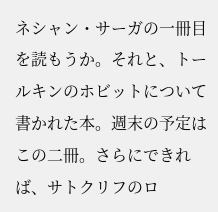ネシャン・サーガの一冊目を読もうか。それと、トールキンのホビットについて書かれた本。週末の予定はこの二冊。さらにできれば、サトクリフのロ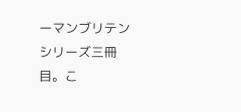ーマンブリテンシリーズ三冊目。こ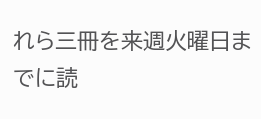れら三冊を来週火曜日までに読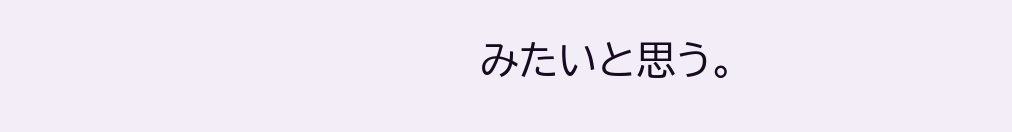みたいと思う。